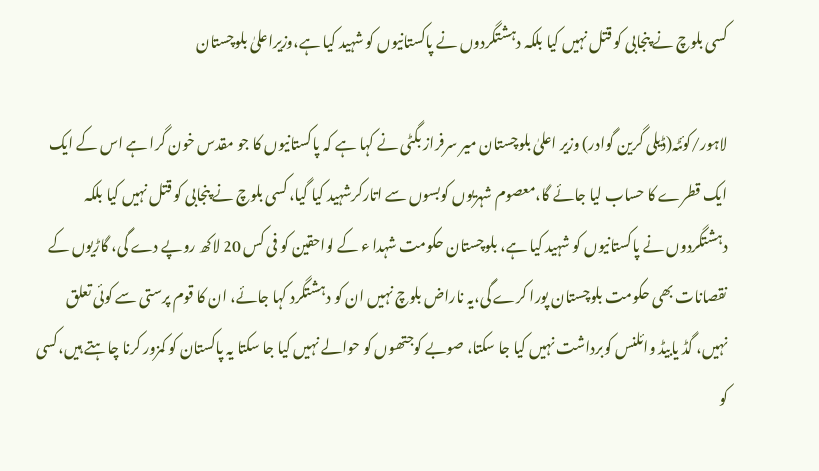کسی بلوچ نے پنجابی کو قتل نہیں کیا بلکہ دہشتگردوں نے پاکستانیوں کو شہید کیا ہے،وزیراعلیٰ بلوچستان

لاہور/کوئٹہ(ڈیلی گرین گوادر) وزیر اعلیٰ بلوچستان میر سرفراز بگٹی نے کہا ہے کہ پاکستانیوں کا جو مقدس خون گرا ہے اس کے ایک ایک قطرے کا حساب لیا جائے گا،معصوم شہریوں کوبسوں سے اتارکرشہید کیا گیا، کسی بلوچ نے پنجابی کو قتل نہیں کیا بلکہ دہشتگردوں نے پاکستانیوں کو شہید کیا ہے، بلوچستان حکومت شہدا ء کے لواحقین کو فی کس 20 لاکھ روپے دے گی، گاڑیوں کے نقصانات بھی حکومت بلوچستان پورا کرے گی،یہ ناراض بلوچ نہیں ان کو دہشتگرد کہا جائے، ان کا قوم پرستی سے کوئی تعلق نہیں، گڈ یابیڈ وائلنس کوبرداشت نہیں کیا جا سکتا، صوبے کوجتھوں کو حوالے نہیں کیا جا سکتا یہ پاکستان کو کمزور کرنا چاہتے ہیں،کسی کو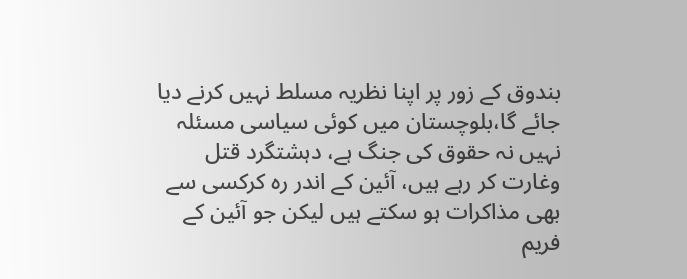بندوق کے زور پر اپنا نظریہ مسلط نہیں کرنے دیا جائے گا،بلوچستان میں کوئی سیاسی مسئلہ نہیں نہ حقوق کی جنگ ہے، دہشتگرد قتل وغارت کر رہے ہیں، آئین کے اندر رہ کرکسی سے بھی مذاکرات ہو سکتے ہیں لیکن جو آئین کے فریم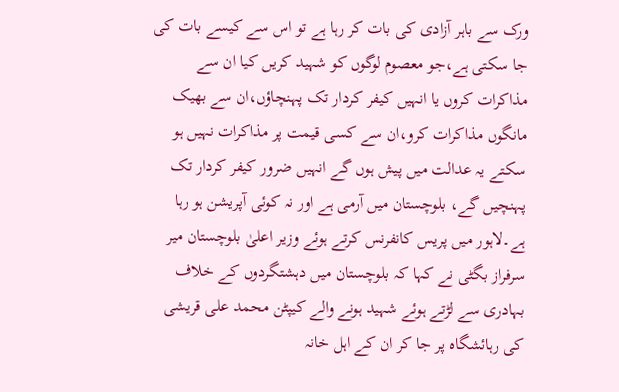ورک سے باہر آزادی کی بات کر رہا ہے تو اس سے کیسے بات کی جا سکتی ہے،جو معصوم لوگوں کو شہید کریں کیا ان سے مذاکرات کروں یا انہیں کیفر کردار تک پہنچاؤں،ان سے بھیک مانگوں مذاکرات کرو،ان سے کسی قیمت پر مذاکرات نہیں ہو سکتے یہ عدالت میں پیش ہوں گے انہیں ضرور کیفر کردار تک پہنچیں گے، بلوچستان میں آرمی ہے اور نہ کوئی آپریشن ہو رہا ہے۔لاہور میں پریس کانفرنس کرتے ہوئے وزیر اعلیٰ بلوچستان میر سرفراز بگٹی نے کہا کہ بلوچستان میں دہشتگردوں کے خلاف بہادری سے لڑتے ہوئے شہید ہونے والے کیپٹن محمد علی قریشی کی رہائشگاہ پر جا کر ان کے اہل خانہ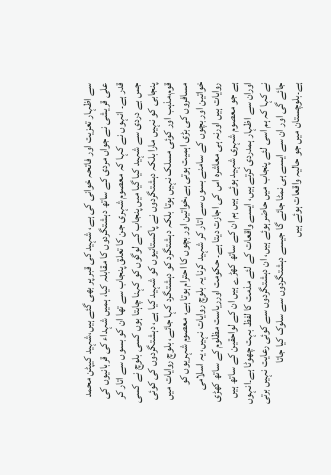سے اظہار تعزیت اور فاتحہ خوانی کی ہے، شہید کی قبر پر بھی گئے ہیں،شہید کیپٹن محمد علی قریشی نے جواں مردی کے ساتھ دہشتگردوں کا مقابلہ کیا، ہمیں شہداء کی قربانیوں کی قدر ہے۔ انہوں نے کہا کہ معصوم شہری جن کا تعلق پنجاب سے تھا ان کو بسوں سے اتار کر جس بے دردی سے شہید کیا گیا میں پنجاب کے لوگوں کو کہنا چاہتا ہوں کسی بلوچ نے کسی پنجابی کو نہیں مارا بلکہ دہشتگردوں نے پاکستانیوں کو شہید کیا ہے، دہشتگردوں کی کوئی قوم،مذہب اور کوئی مسلک نہیں ہوتا بلکہ دہشتگرد کو دہشتگرد کہا جائے، بلوچ روایات میں مسافروں کی بڑی اہمیت ہوتی ہے،خواتین اور بچوں کا احترام ہوتا ہے، معصوم شہریوں کو خواتین اور بچوں کے سامنے بسوں سے اتار کر شہید کرنا یہ بلوچ روایات نہیں، یہ اسلامی روایات ہیں اورنہ ہی معاشرہ اس کی اجازت دیتا ہے۔ حکومت اورریاست مظلوم کے ساتھ کھڑی ہے جو معصوم شہری شہید ہوئے ہیں ہم ان کے ساتھ کھڑے ہیں ان کے لواحقین کے ساتھ ہیں اوران سے اظہار ہمدردی کرتے ہیں، ایسے واقعات کے لئے مذمت کا لفظ بہت چھوٹا ہے۔انہوں نے کہا کہ ہم اسی لئے پنجاب میں حاضر ہوئے ہیں، ان دہشتگردوں سے کوئی رعایت نہیں برتی جائے گی اور ان سے ایسے ہی نمٹا جائے گا جیسے دہشتگردوں سے سلوک کیا جاتا ہے۔بلوچستان میں جو حالیہ واقعات ہوئے ہیں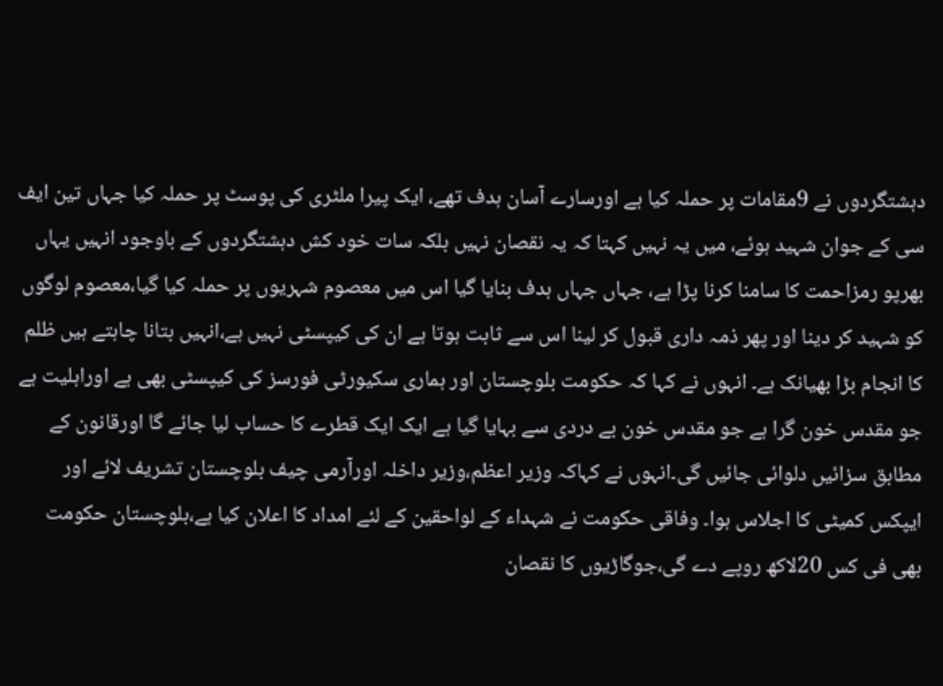دہشتگردوں نے 9مقامات پر حملہ کیا ہے اورسارے آسان ہدف تھے، ایک پیرا ملٹری کی پوسٹ پر حملہ کیا جہاں تین ایف سی کے جوان شہید ہوئے، میں یہ نہیں کہتا کہ یہ نقصان نہیں بلکہ سات خود کش دہشتگردوں کے باوجود انہیں یہاں بھرپو رمزاحمت کا سامنا کرنا پڑا ہے، جہاں جہاں ہدف بنایا گیا اس میں معصوم شہریوں پر حملہ کیا گیا،معصوم لوگوں کو شہید کر دینا اور پھر ذمہ داری قبول کر لینا اس سے ثابت ہوتا ہے ان کی کیپسٹی نہیں ہے،انہیں بتانا چاہتے ہیں ظلم کا انجام بڑا بھیانک ہے۔ انہوں نے کہا کہ حکومت بلوچستان اور ہماری سکیورٹی فورسز کی کیپسٹی بھی ہے اوراہلیت ہے جو مقدس خون گرا ہے جو مقدس خون بے دردی سے بہایا گیا ہے ایک ایک قطرے کا حساب لیا جائے گا اورقانون کے مطابق سزائیں دلوائی جائیں گی۔انہوں نے کہاکہ وزیر اعظم،وزیر داخلہ اورآرمی چیف بلوچستان تشریف لائے اور ایپکس کمیٹی کا اجلاس ہوا۔ وفاقی حکومت نے شہداء کے لواحقین کے لئے امداد کا اعلان کیا ہے،بلوچستان حکومت بھی فی کس 20لاکھ روپے دے گی،جوگاڑیوں کا نقصان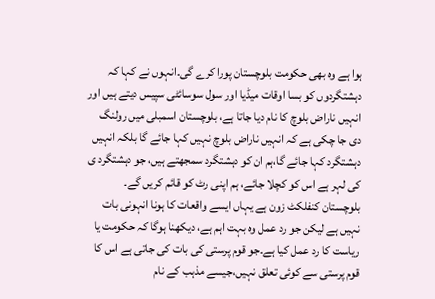ہوا ہے وہ بھی حکومت بلوچستان پورا کرے گی۔انہوں نے کہا کہ دہشتگردوں کو بسا اوقات میڈیا اور سول سوسائٹی سپیس دیتے ہیں اور انہیں ناراض بلوچ کا نام دیا جاتا ہے، بلوچستان اسمبلی میں رولنگ دی جا چکی ہے کہ انہیں ناراض بلوچ نہیں کہا جائے گا بلکہ انہیں دہشتگرد کہا جائے گا،ہم ان کو دہشتگرد سمجھتے ہیں، جو دہشتگرد ی کی لہر ہے اس کو کچلا جائے، ہم اپنی رٹ کو قائم کریں گے۔ بلوچستان کنفلکٹ زون ہے یہاں ایسے واقعات کا ہونا انہونی بات نہیں ہے لیکن جو رد عمل وہ بہت اہم ہے، دیکھنا ہوگا کہ حکومت یا ریاست کا رد عمل کیا ہے۔جو قوم پرستی کی بات کی جاتی ہے اس کا قوم پرستی سے کوئی تعلق نہیں،جیسے مذہب کے نام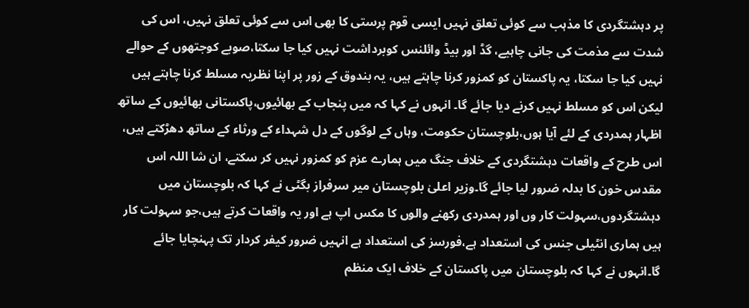پر دہشتگردی کا مذہب سے کوئی تعلق نہیں ایسی قوم پرستی کا بھی اس سے کوئی تعلق نہیں، اس کی شدت سے مذمت کی جانی چاہیے، گڈ اور بیڈ وائلنس کوبرداشت نہیں کیا جا سکتا،صوبے کوجتھوں کے حوالے نہیں کیا جا سکتا، یہ پاکستان کو کمزور کرنا چاہتے ہیں، یہ بندوق کے زور پر اپنا نظریہ مسلط کرنا چاہتے ہیں لیکن اس کو مسلط نہیں کرنے دیا جائے گا۔ انہوں نے کہا کہ میں پنجاب کے بھائیوں،پاکستانی بھائیوں کے ساتھ اظہار ہمدردی کے لئے آیا ہوں،بلوچستان حکومت، وہاں کے لوگوں کے دل شہداء کے ورثاء کے ساتھ دھڑکتے ہیں، اس طرح کے واقعات دہشتگردی کے خلاف جنگ میں ہمارے عزم کو کمزور نہیں کر سکتے، ان شا اللہ اس مقدس خون کا بدلہ ضرور لیا جائے گا۔وزیر اعلیٰ بلوچستان میر سرفراز بگٹی نے کہا کہ بلوچستان میں دہشتگردوں،سہولت کار وں اور ہمدردی رکھنے والوں کا مکس اپ ہے اور یہ واقعات کرتے ہیں،جو سہولت کار ہیں ہماری انٹیلی جنس کی استعداد ہے،فورسز کی استعداد ہے انہیں ضرور کیفر کردار تک پہنچایا جائے گا۔انہوں نے کہا کہ بلوچستان میں پاکستان کے خلاف ایک منظم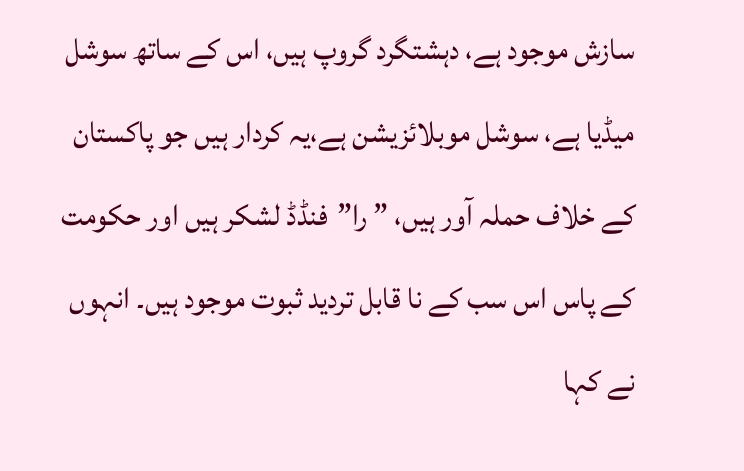سازش موجود ہے، دہشتگرد گروپ ہیں، اس کے ساتھ سوشل میڈیا ہے، سوشل موبلائزیشن ہے،یہ کردار ہیں جو پاکستان کے خلاف حملہ آور ہیں، ” را”فنڈڈ لشکر ہیں اور حکومت کے پاس اس سب کے نا قابل تردید ثبوت موجود ہیں۔ انہوں نے کہا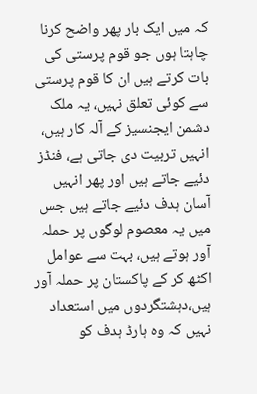کہ میں ایک بار پھر واضح کرنا چاہتا ہوں جو قوم پرستی کی بات کرتے ہیں ان کا قوم پرستی سے کوئی تعلق نہیں، یہ ملک دشمن ایجنسیز کے آلہ کار ہیں، انہیں تربیت دی جاتی ہے، فنڈز دئیے جاتے ہیں اور پھر انہیں آسان ہدف دئیے جاتے ہیں جس میں یہ معصوم لوگوں پر حملہ آور ہوتے ہیں، بہت سے عوامل اکٹھ کر کے پاکستان پر حملہ آور ہیں،دہشتگردوں میں استعداد نہیں کہ وہ ہارڈ ہدف کو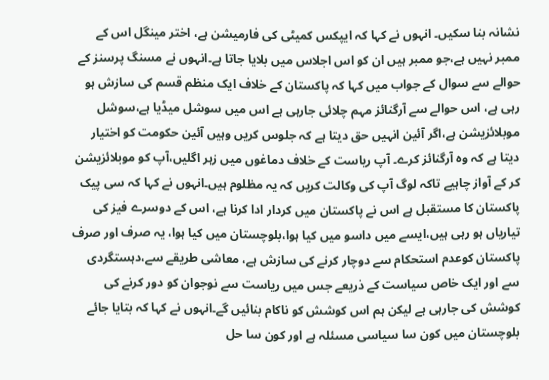نشانہ بنا سکیں۔ انہوں نے کہا کہ ایپکس کمیٹی کی فارمیشن ہے، اختر مینگل اس کے ممبر نہیں ہے،جو ممبر ہیں ان کو اس اجلاس میں بلایا جاتا ہے۔انہوں نے مسنگ پرسنز کے حوالے سے سوال کے جواب میں کہا کہ پاکستان کے خلاف ایک منظم قسم کی سازش ہو رہی ہے، اس حوالے سے آرگنائز مہم چلائی جارہی ہے اس میں سوشل میڈیا ہے،سوشل موبلائزیشن ہے،اگر آئین انہیں حق دیتا ہے کہ جلوس کریں وہیں آئین حکومت کو اختیار دیتا ہے کہ وہ آرگنائز کرے۔ آپ ریاست کے خلاف دماغوں میں زہر اگلیں،آپ کو موبلائزیشن کر کے آواز چاہیے تاکہ لوگ آپ کی وکالت کریں کہ یہ مظلوم ہیں۔انہوں نے کہا کہ سی پیک پاکستان کا مستقبل ہے اس نے پاکستان میں کردار ادا کرنا ہے، اس کے دوسرے فیز کی تیاریاں ہو رہی ہیں،ایسے میں داسو میں کیا ہوا،بلوچستان میں کیا ہوا، یہ صرف اور صرف پاکستان کوعدم استحکام سے دوچار کرنے کی سازش ہے، معاشی طریقے سے،دہستگردی سے اور ایک خاص سیاست کے ذریعے جس میں ریاست سے نوجوان کو دور کرنے کی کوشش کی جارہی ہے لیکن ہم اس کوشش کو ناکام بنائیں گے۔انہوں نے کہا کہ بتایا جائے بلوچستان میں کون سا سیاسی مسئلہ ہے اور کون سا حل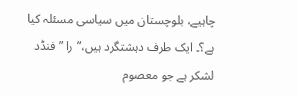چاہیے، بلوچستان میں سیاسی مسئلہ کیا ہے؟۔ ایک طرف دہشتگرد ہیں،”را ”فنڈد لشکر ہے جو معصوم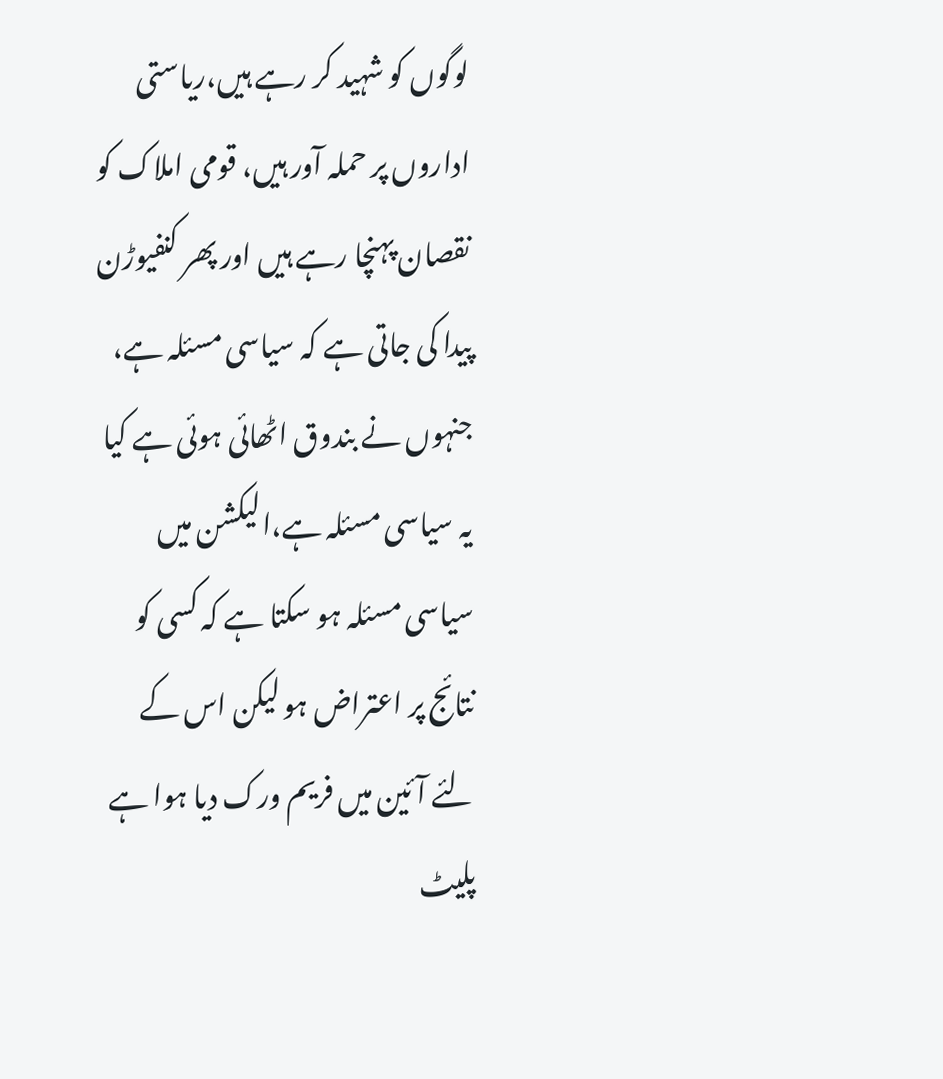لوگوں کو شہید کر رہے ہیں،ریاستی اداروں پر حملہ آور ہیں، قومی املاک کو نقصان پہنچا رہے ہیں اور پھر کنفیوڑن پیدا کی جاتی ہے کہ سیاسی مسئلہ ہے، جنہوں نے بندوق اٹھائی ہوئی ہے کیا یہ سیاسی مسئلہ ہے،الیکشن میں سیاسی مسئلہ ہو سکتا ہے کہ کسی کو نتائج پر اعتراض ہو لیکن اس کے لئے آئین میں فریم ورک دیا ہوا ہے پلیٹ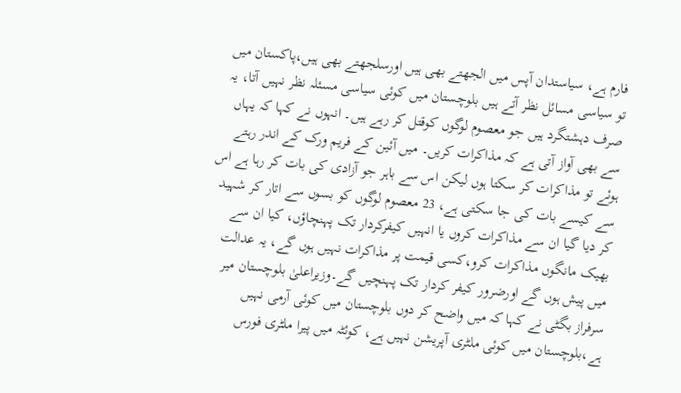فارم ہے، سیاستدان آپس میں الجھتے بھی ہیں اورسلجھتے بھی ہیں،پاکستان میں تو سیاسی مسائل نظر آتے ہیں بلوچستان میں کوئی سیاسی مسئلہ نظر نہیں آتا، یہ صرف دہشتگرد ہیں جو معصوم لوگوں کوقتل کر رہے ہیں۔ انہوں نے کہا کہ یہاں سے بھی آواز آتی ہے کہ مذاکرات کریں۔ میں آئین کے فریم ورک کے اندر رہتے ہوئے تو مذاکرات کر سکتا ہوں لیکن اس سے باہر جو آزادی کی بات کر رہا ہے اس سے کیسے بات کی جا سکتی ہے، 23 معصوم لوگوں کو بسوں سے اتار کر شہید کر دیا گیا ان سے مذاکرات کروں یا انہیں کیفرکردار تک پہنچاؤں، کیا ان سے بھیک مانگوں مذاکرات کرو،کسی قیمت پر مذاکرات نہیں ہوں گے، یہ عدالت میں پیش ہوں گے اورضرور کیفر کردار تک پہنچیں گے۔وزیراعلیٰ بلوچستان میر سرفراز بگٹی نے کہا کہ میں واضح کر دوں بلوچستان میں کوئی آرمی نہیں ہے،بلوچستان میں کوئی ملٹری آپریشن نہیں ہے، کوئٹہ میں پیرا ملٹری فورس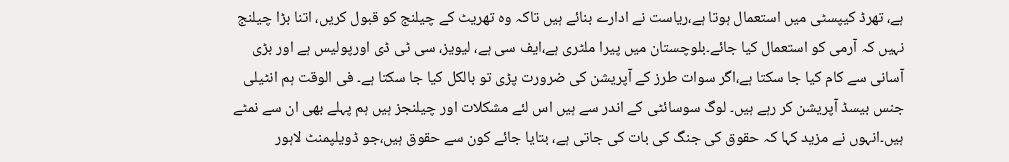ہے، تھرڈ کیپسٹی میں استعمال ہوتا ہے،ریاست نے ادارے بنائے ہیں تاکہ وہ تھریٹ کے چیلنج کو قبول کریں، اتنا بڑا چیلنج نہیں کہ آرمی کو استعمال کیا جائے۔بلوچستان میں پیرا ملٹری ہے،ایف سی ہے، لیویز، سی ٹی ڈی اورپولیس ہے اور بڑی آسانی سے کام کیا جا سکتا ہے،اگر سوات طرز کے آپریشن کی ضرورت پڑی تو بالکل کیا جا سکتا ہے۔ فی الوقت ہم انٹیلی جنس بیسڈ آپریشن کر رہے ہیں۔ لوگ سوسائٹی کے اندر سے ہیں اس لئے مشکلات اور چیلنجز ہیں ہم پہلے بھی ان سے نمٹے ہیں۔انہوں نے مزید کہا کہ حقوق کی جنگ کی بات کی جاتی ہے، بتایا جائے کون سے حقوق ہیں،جو ڈویلپمنٹ لاہور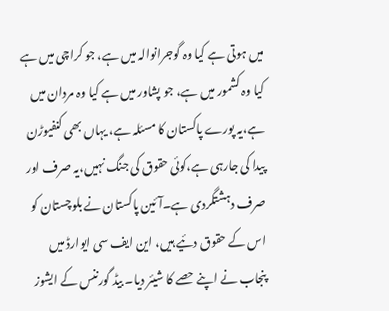میں ہوتی ہے کیا وہ گوجرانوالہ میں ہے، جو کراچی میں ہے کیا وہ کشمور میں ہے، جو پشاور میں ہے کیا وہ مردان میں ہے،یہ پورے پاکستان کا مسئلہ ہے، یہاں بھی کنفیوڑن پیدا کی جارہی ہے،کوئی حقوق کی جنگ نہیں،یہ صرف اور صرف دہشتگردی ہے۔آئین پاکستان نے بلوچستان کو اس کے حقوق دئیے ہیں، این ایف سی ایوارڈ میں پنجاب نے اپنے حصے کا شیئر دیا۔ بیڈ گورننس کے ایشوز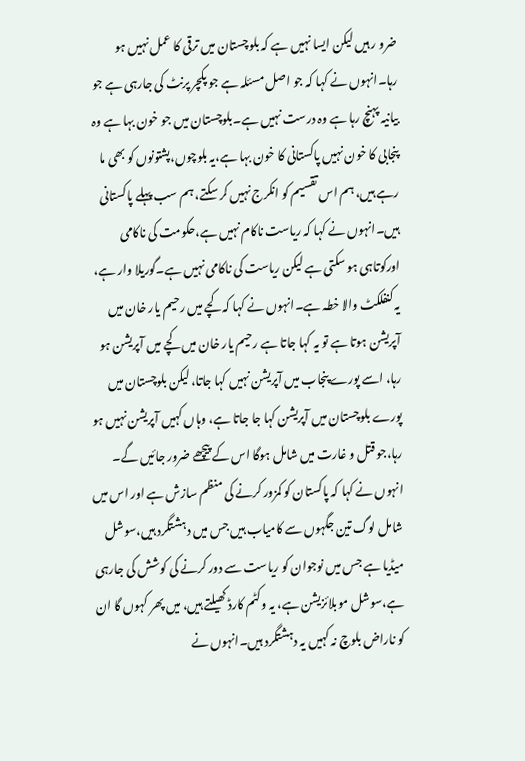ضرو ر ہیں لیکن ایسا نہیں ہے کہ بلوچستان میں ترقی کا عمل نہیں ہو رہا۔انہوں نے کہا کہ جو اصل مسئلہ ہے جو پکچر پرنٹ کی جارہی ہے جو بیانیہ پہنچ رہا ہے وہ درست نہیں ہے۔بلوچستان میں جو خون بہا ہے وہ پنجابی کا خون نہیں پاکستانی کا خون بہا ہے،یہ بلوچوں،پشتونوں کو بھی ما رہے ہیں، ہم اس تقسیم کو انکرج نہیں کر سکتے، ہم سب پہلے پاکستانی ہیں۔انہوں نے کہا کہ ریاست ناکام نہیں ہے،حکومت کی ناکامی اورکوتاہی ہو سکتی ہے لیکن ریاست کی ناکامی نہیں ہے۔گوریلا وار ہے، یہ کنفلکٹ والا خطہ ہے۔انہوں نے کہا کہ کچے میں رحیم یار خان میں آپریشن ہوتا ہے تو یہ کہا جاتا ہے رحیم یار خان میں کچے میں آپریشن ہو رہا، اسے پورے پنجاب میں آپریشن نہیں کہا جاتا، لیکن بلوچستان میں پورے بلوچستان میں آپریشن کہا جا جاتا ہے، وہاں کہیں آپریشن نہیں ہو رہا،جو قتل و غارت میں شامل ہوگا اس کے پیچھے ضرور جائیں گے۔ انہوں نے کہا کہ پاکستان کو کمزور کرنے کی منظم سازش ہے اور اس میں شامل لوگ تین جگہوں سے کامیاب ہیں جس میں دہشتگرد ہیں،سوشل میڈیا ہے جس میں نوجوان کو ریاست سے دور کرنے کی کوشش کی جارہی ہے،سوشل موبلائزیشن ہے، یہ وکٹم کارڈ کھیلتے ہیں، میں پھر کہوں گا ان کو ناراض بلوچ نہ کہیں یہ دہشتگرد ہیں۔انہوں نے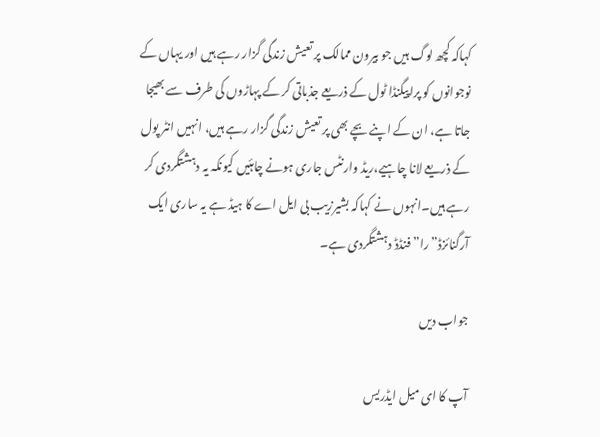کہاکہ کچھ لوگ ہیں جو بیرون ممالک پر تعیش زندگی گزار رہے ہیں اور یہاں کے نوجوانوں کو پراپیگنڈا ٹول کے ذریعے جذباتی کر کے پہاڑوں کی طرف سے بھیجا جاتا ہے، ان کے اپنے بچے بھی پر تعیش زندگی گزار رہے ہیں، انہیں انٹر پول کے ذریعے لانا چاہیے،ریڈ وارنٹس جاری ہونے چاہئیں کیونکہ یہ دہشتگردی کر رہے ہیں۔انہوں نے کہاکہ بشیرزیب بی ایل اے کا ہیڈ ہے یہ ساری ایک آرگنائزڈ”را”فنڈڈ دہشتگردی ہے۔

جواب دیں

آپ کا ای میل ایڈریس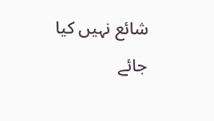شائع نہیں کیا جائے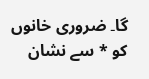گا۔ ضروری خانوں کو * سے نشان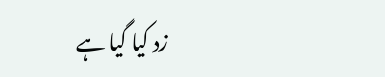زد کیا گیا ہے